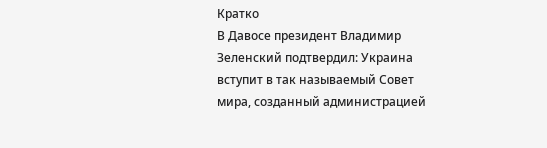Кратко
В Давосе президент Владимир Зеленский подтвердил: Украина вступит в так называемый Совет мира, созданный администрацией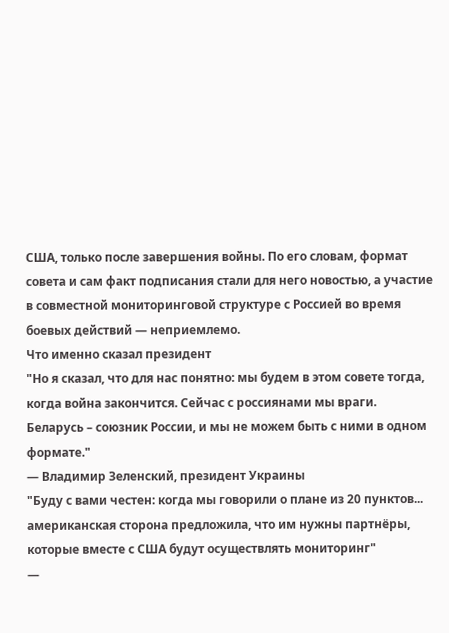США, только после завершения войны. По его словам, формат совета и сам факт подписания стали для него новостью, а участие в совместной мониторинговой структуре с Россией во время боевых действий — неприемлемо.
Что именно сказал президент
"Но я сказал, что для нас понятно: мы будем в этом совете тогда, когда война закончится. Сейчас с россиянами мы враги. Беларусь – союзник России, и мы не можем быть с ними в одном формате."
— Владимир Зеленский, президент Украины
"Буду с вами честен: когда мы говорили о плане из 20 пунктов... американская сторона предложила, что им нужны партнёры, которые вместе с США будут осуществлять мониторинг"
—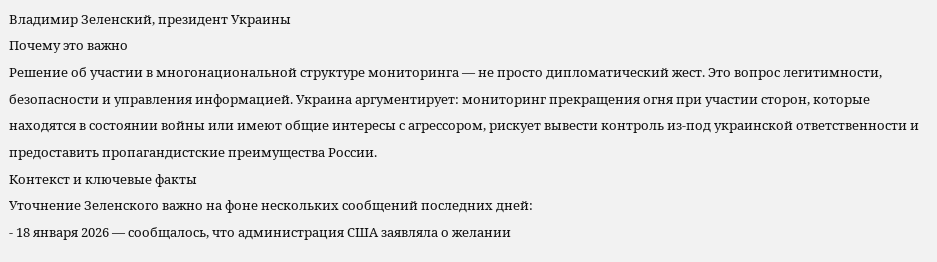Владимир Зеленский, президент Украины
Почему это важно
Решение об участии в многонациональной структуре мониторинга — не просто дипломатический жест. Это вопрос легитимности, безопасности и управления информацией. Украина аргументирует: мониторинг прекращения огня при участии сторон, которые находятся в состоянии войны или имеют общие интересы с агрессором, рискует вывести контроль из-под украинской ответственности и предоставить пропагандистские преимущества России.
Контекст и ключевые факты
Уточнение Зеленского важно на фоне нескольких сообщений последних дней:
- 18 января 2026 — сообщалось, что администрация США заявляла о желании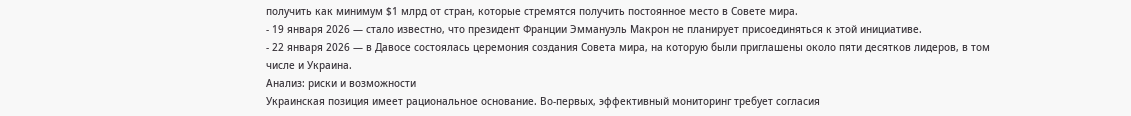получить как минимум $1 млрд от стран, которые стремятся получить постоянное место в Совете мира.
- 19 января 2026 — стало известно, что президент Франции Эммануэль Макрон не планирует присоединяться к этой инициативе.
- 22 января 2026 — в Давосе состоялась церемония создания Совета мира, на которую были приглашены около пяти десятков лидеров, в том числе и Украина.
Анализ: риски и возможности
Украинская позиция имеет рациональное основание. Во-первых, эффективный мониторинг требует согласия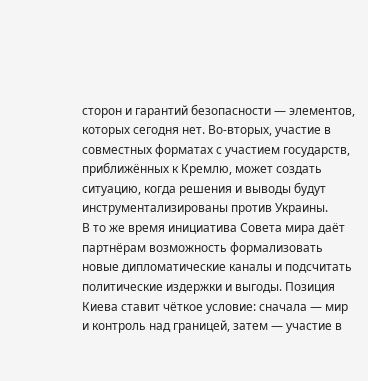сторон и гарантий безопасности — элементов, которых сегодня нет. Во-вторых, участие в совместных форматах с участием государств, приближённых к Кремлю, может создать ситуацию, когда решения и выводы будут инструментализированы против Украины.
В то же время инициатива Совета мира даёт партнёрам возможность формализовать новые дипломатические каналы и подсчитать политические издержки и выгоды. Позиция Киева ставит чёткое условие: сначала — мир и контроль над границей, затем — участие в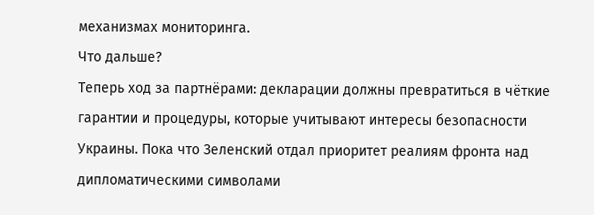механизмах мониторинга.
Что дальше?
Теперь ход за партнёрами: декларации должны превратиться в чёткие гарантии и процедуры, которые учитывают интересы безопасности Украины. Пока что Зеленский отдал приоритет реалиям фронта над дипломатическими символами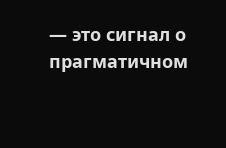— это сигнал о прагматичном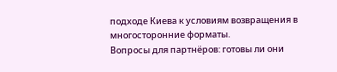подходе Киева к условиям возвращения в многосторонние форматы.
Вопросы для партнёров: готовы ли они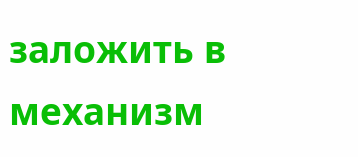заложить в механизм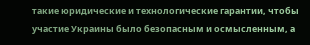такие юридические и технологические гарантии, чтобы участие Украины было безопасным и осмысленным, а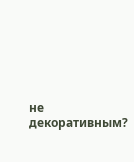не декоративным?